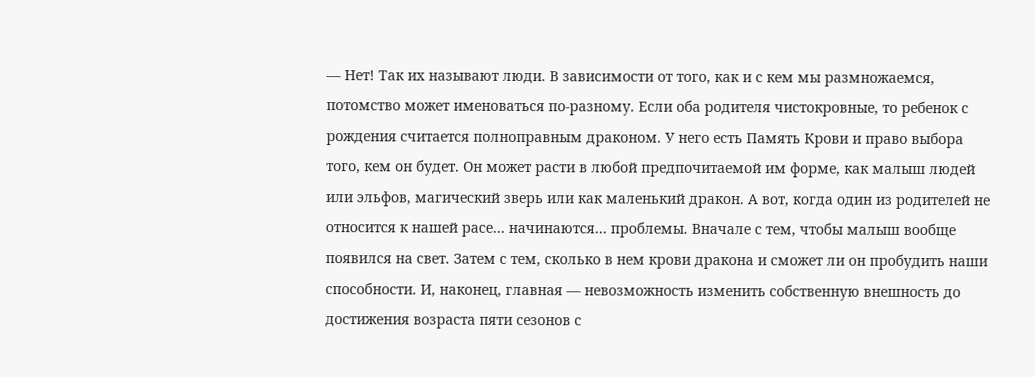— Нет! Так их называют люди. В зависимости от того, как и с кем мы размножаемся, потомство может именоваться по-разному. Если оба родителя чистокровные, то ребенок с рождения считается полноправным драконом. У него есть Память Крови и право выбора того, кем он будет. Он может расти в любой предпочитаемой им форме, как малыш людей или эльфов, магический зверь или как маленький дракон. А вот, когда один из родителей не относится к нашей расе… начинаются… проблемы. Вначале с тем, чтобы малыш вообще появился на свет. Затем с тем, сколько в нем крови дракона и сможет ли он пробудить наши способности. И, наконец, главная — невозможность изменить собственную внешность до достижения возраста пяти сезонов с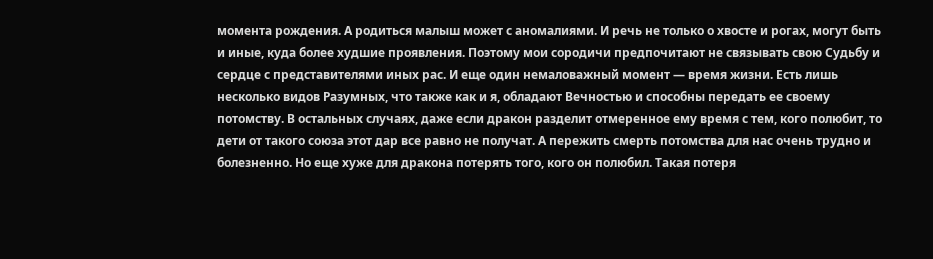момента рождения. А родиться малыш может с аномалиями. И речь не только о хвосте и рогах, могут быть и иные, куда более худшие проявления. Поэтому мои сородичи предпочитают не связывать свою Судьбу и сердце с представителями иных рас. И еще один немаловажный момент — время жизни. Есть лишь несколько видов Разумных, что также как и я, обладают Вечностью и способны передать ее своему потомству. В остальных случаях, даже если дракон разделит отмеренное ему время с тем, кого полюбит, то дети от такого союза этот дар все равно не получат. А пережить смерть потомства для нас очень трудно и болезненно. Но еще хуже для дракона потерять того, кого он полюбил. Такая потеря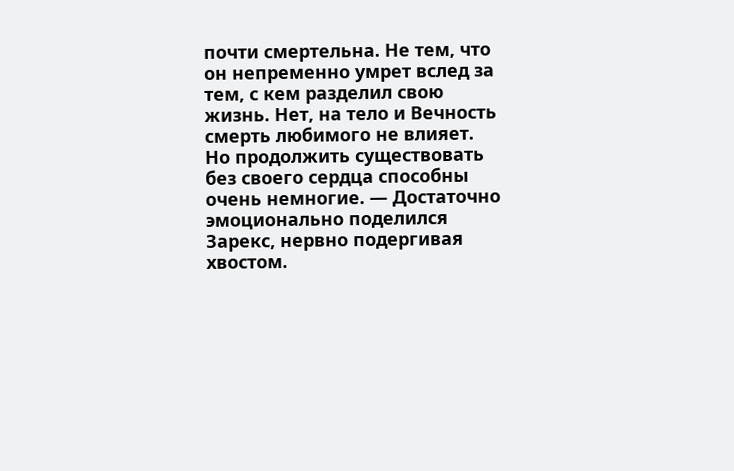почти смертельна. Не тем, что он непременно умрет вслед за тем, с кем разделил свою жизнь. Нет, на тело и Вечность смерть любимого не влияет. Но продолжить существовать без своего сердца способны очень немногие. — Достаточно эмоционально поделился Зарекс, нервно подергивая хвостом.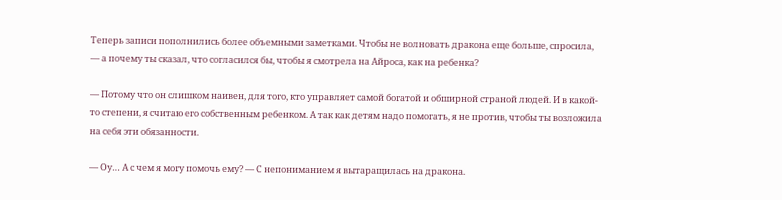Теперь записи пополнились более объемными заметками. Чтобы не волновать дракона еще больше, спросила, — а почему ты сказал, что согласился бы, чтобы я смотрела на Айроса, как на ребенка?

— Потому что он слишком наивен, для того, кто управляет самой богатой и обширной страной людей. И в какой-то степени, я считаю его собственным ребенком. А так как детям надо помогать, я не против, чтобы ты возложила на себя эти обязанности.

— Оу… А с чем я могу помочь ему? — С непониманием я вытаращилась на дракона.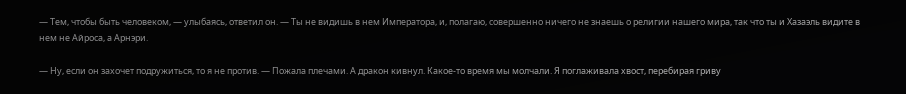— Тем, чтобы быть человеком, — улыбаясь, ответил он. — Ты не видишь в нем Императора, и, полагаю, совершенно ничего не знаешь о религии нашего мира, так что ты и Хазаэль видите в нем не Айроса, а Арнэри.

— Ну, если он захочет подружиться, то я не против. — Пожала плечами. А дракон кивнул. Какое-то время мы молчали. Я поглаживала хвост, перебирая гриву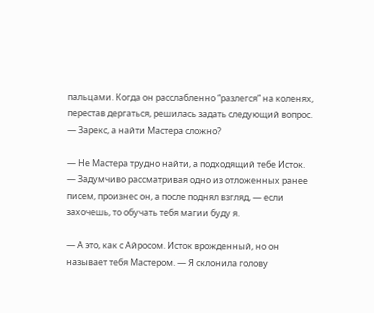пальцами. Когда он расслабленно “разлегся” на коленях, перестав дергаться, решилась задать следующий вопрос. — Зарекс, а найти Мастера сложно?

— Не Мастера трудно найти, а подходящий тебе Исток. — Задумчиво рассматривая одно из отложенных ранее писем, произнес он, а после поднял взгляд, — если захочешь, то обучать тебя магии буду я.

— А это, как с Айросом. Исток врожденный, но он называет тебя Мастером. — Я склонила голову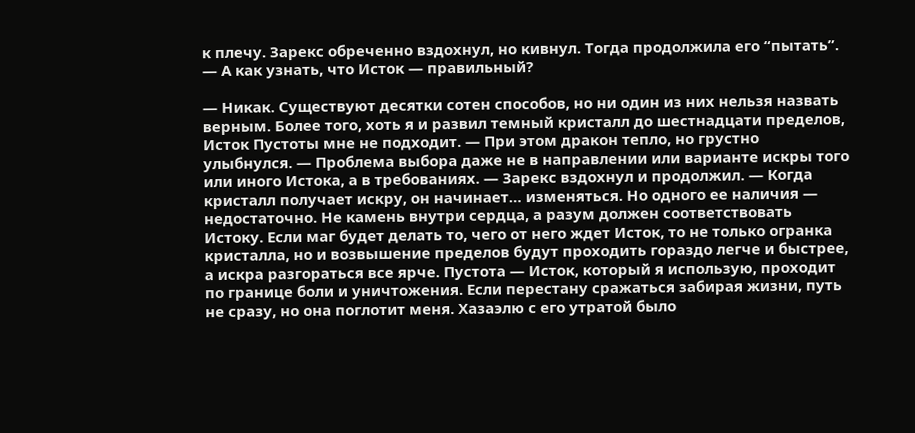к плечу. Зарекс обреченно вздохнул, но кивнул. Тогда продолжила его “пытать”. — А как узнать, что Исток — правильный?

— Никак. Существуют десятки сотен способов, но ни один из них нельзя назвать верным. Более того, хоть я и развил темный кристалл до шестнадцати пределов, Исток Пустоты мне не подходит. — При этом дракон тепло, но грустно улыбнулся. — Проблема выбора даже не в направлении или варианте искры того или иного Истока, а в требованиях. — Зарекс вздохнул и продолжил. — Когда кристалл получает искру, он начинает… изменяться. Но одного ее наличия — недостаточно. Не камень внутри сердца, а разум должен соответствовать Истоку. Если маг будет делать то, чего от него ждет Исток, то не только огранка кристалла, но и возвышение пределов будут проходить гораздо легче и быстрее, а искра разгораться все ярче. Пустота — Исток, который я использую, проходит по границе боли и уничтожения. Если перестану сражаться забирая жизни, путь не сразу, но она поглотит меня. Хазаэлю с его утратой было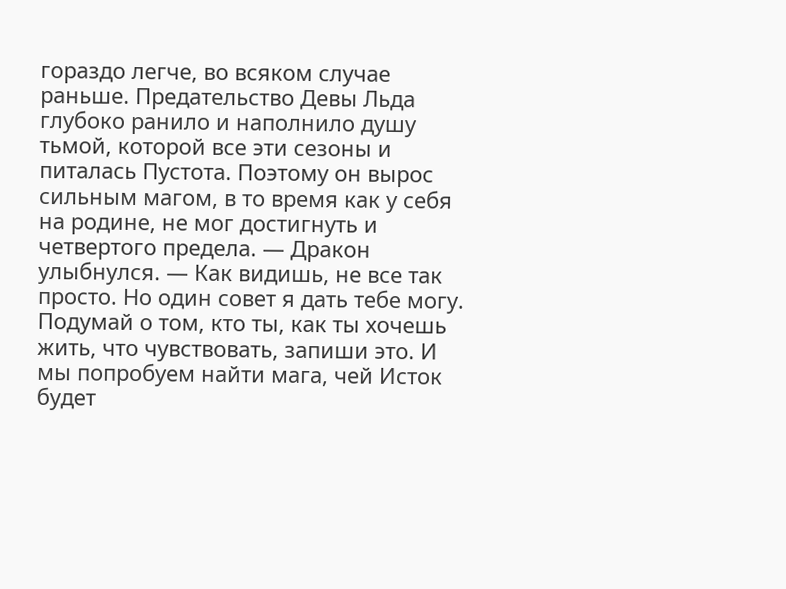гораздо легче, во всяком случае раньше. Предательство Девы Льда глубоко ранило и наполнило душу тьмой, которой все эти сезоны и питалась Пустота. Поэтому он вырос сильным магом, в то время как у себя на родине, не мог достигнуть и четвертого предела. — Дракон улыбнулся. — Как видишь, не все так просто. Но один совет я дать тебе могу. Подумай о том, кто ты, как ты хочешь жить, что чувствовать, запиши это. И мы попробуем найти мага, чей Исток будет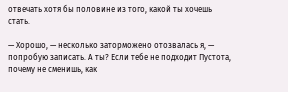отвечать хотя бы половине из того, какой ты хочешь стать.

— Хорошо, — несколько заторможено отозвалась я, — попробую записать. А ты? Если тебе не подходит Пустота, почему не сменишь, как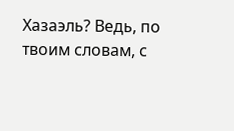Хазаэль? Ведь, по твоим словам, с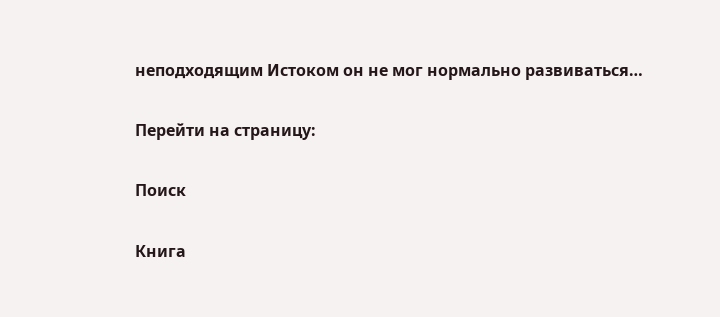неподходящим Истоком он не мог нормально развиваться…

Перейти на страницу:

Поиск

Книга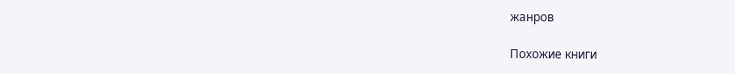жанров

Похожие книги